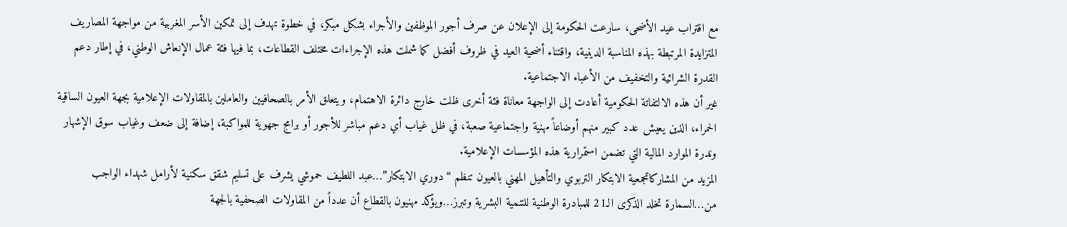مع اقتراب عيد الأضحى، سارعت الحكومة إلى الإعلان عن صرف أجور الموظفين والأجراء بشكل مبكر، في خطوة تهدف إلى تمكين الأسر المغربية من مواجهة المصاريف المتزايدة المرتبطة بهذه المناسبة الدينية، واقتناء أضحية العيد في ظروف أفضل كما شملت هذه الإجراءات مختلف القطاعات، بما فيها فئة عمال الإنعاش الوطني، في إطار دعم القدرة الشرائية والتخفيف من الأعباء الاجتماعية.
غير أن هذه الالتفاتة الحكومية أعادت إلى الواجهة معاناة فئة أخرى ظلت خارج دائرة الاهتمام، ويتعلق الأمر بالصحافيين والعاملين بالمقاولات الإعلامية بجهة العيون الساقية الحمراء، الذين يعيش عدد كبير منهم أوضاعاً مهنية واجتماعية صعبة، في ظل غياب أي دعم مباشر للأجور أو برامج جهوية للمواكبة، إضافة إلى ضعف وغياب سوق الإشهار وندرة الموارد المالية التي تضمن استمرارية هذه المؤسسات الإعلامية.
المزيد من المشاركاتجمعية الابتكار التربوي والتأهيل المهني بالعيون تنظم “دوري الابتكار”…عبد اللطيف حموشي يشرف على تسليم شقق سكنية لأرامل شهداء الواجب من…السمارة تخلد الذكرى الـ21 للمبادرة الوطنية للتنمية البشرية وتبرز…ويؤكد مهنيون بالقطاع أن عدداً من المقاولات الصحفية بالجهة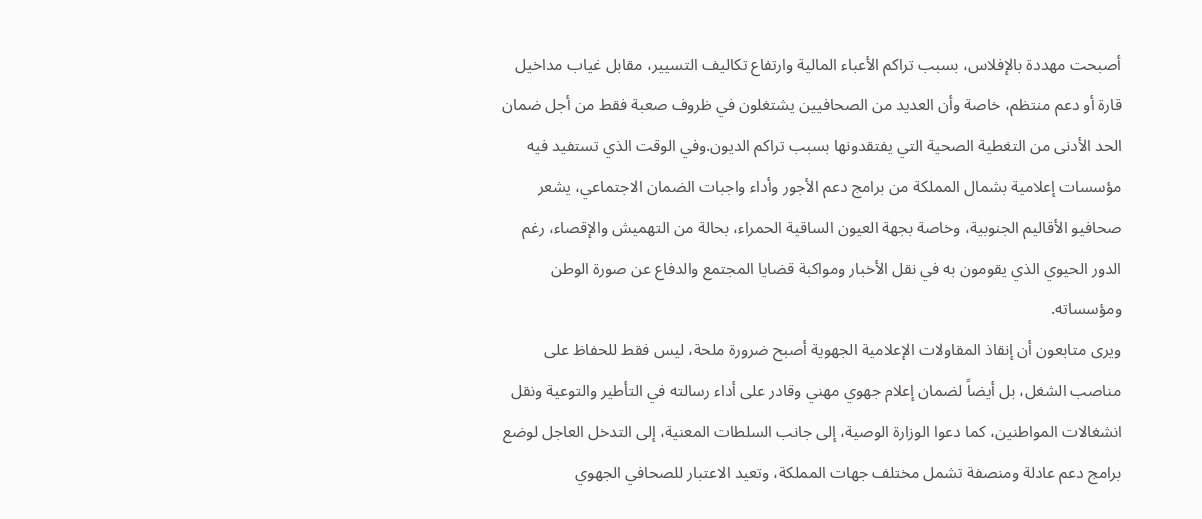أصبحت مهددة بالإفلاس، بسبب تراكم الأعباء المالية وارتفاع تكاليف التسيير، مقابل غياب مداخيل قارة أو دعم منتظم، خاصة وأن العديد من الصحافيين يشتغلون في ظروف صعبة فقط من أجل ضمان الحد الأدنى من التغطية الصحية التي يفتقدونها بسبب تراكم الديون.وفي الوقت الذي تستفيد فيه مؤسسات إعلامية بشمال المملكة من برامج دعم الأجور وأداء واجبات الضمان الاجتماعي، يشعر صحافيو الأقاليم الجنوبية، وخاصة بجهة العيون الساقية الحمراء، بحالة من التهميش والإقصاء، رغم الدور الحيوي الذي يقومون به في نقل الأخبار ومواكبة قضايا المجتمع والدفاع عن صورة الوطن ومؤسساته.
ويرى متابعون أن إنقاذ المقاولات الإعلامية الجهوية أصبح ضرورة ملحة، ليس فقط للحفاظ على مناصب الشغل، بل أيضاً لضمان إعلام جهوي مهني وقادر على أداء رسالته في التأطير والتوعية ونقل انشغالات المواطنين، كما دعوا الوزارة الوصية، إلى جانب السلطات المعنية، إلى التدخل العاجل لوضع برامج دعم عادلة ومنصفة تشمل مختلف جهات المملكة، وتعيد الاعتبار للصحافي الجهوي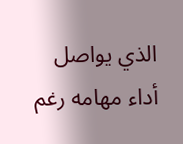الذي يواصل أداء مهامه رغم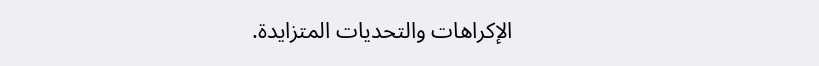الإكراهات والتحديات المتزايدة.